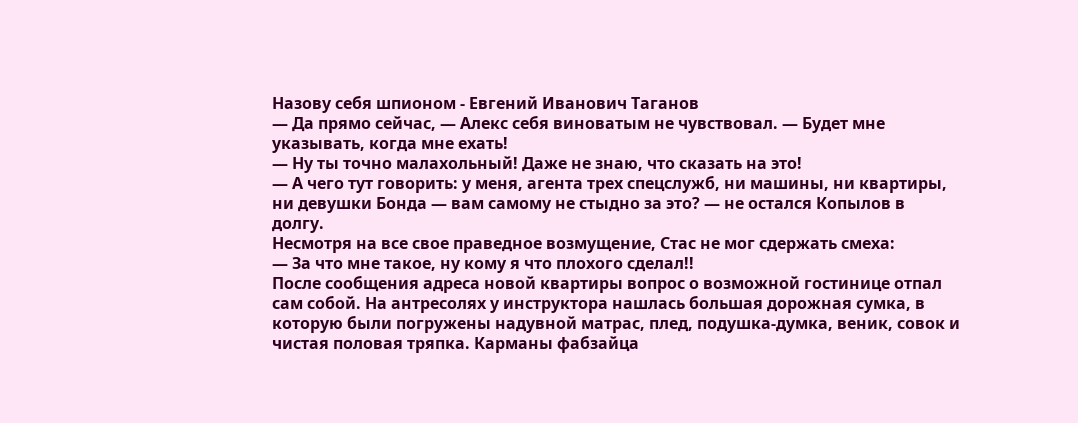Назову себя шпионом - Евгений Иванович Таганов
— Да прямо сейчас, — Алекс себя виноватым не чувствовал. — Будет мне указывать, когда мне ехать!
— Ну ты точно малахольный! Даже не знаю, что сказать на это!
— А чего тут говорить: у меня, агента трех спецслужб, ни машины, ни квартиры, ни девушки Бонда — вам самому не стыдно за это? — не остался Копылов в долгу.
Несмотря на все свое праведное возмущение, Стас не мог сдержать смеха:
— За что мне такое, ну кому я что плохого сделал!!
После сообщения адреса новой квартиры вопрос о возможной гостинице отпал сам собой. На антресолях у инструктора нашлась большая дорожная сумка, в которую были погружены надувной матрас, плед, подушка-думка, веник, совок и чистая половая тряпка. Карманы фабзайца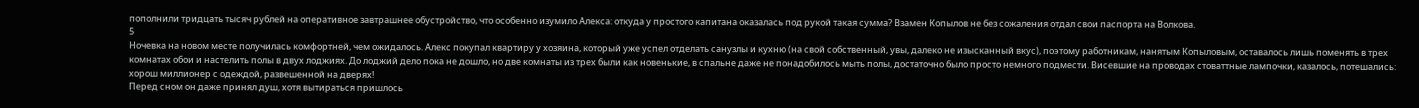пополнили тридцать тысяч рублей на оперативное завтрашнее обустройство, что особенно изумило Алекса: откуда у простого капитана оказалась под рукой такая сумма? Взамен Копылов не без сожаления отдал свои паспорта на Волкова.
5
Ночевка на новом месте получилась комфортней, чем ожидалось. Алекс покупал квартиру у хозяина, который уже успел отделать санузлы и кухню (на свой собственный, увы, далеко не изысканный вкус), поэтому работникам, нанятым Копыловым, оставалось лишь поменять в трех комнатах обои и настелить полы в двух лоджиях. До лоджий дело пока не дошло, но две комнаты из трех были как новенькие, в спальне даже не понадобилось мыть полы, достаточно было просто немного подмести. Висевшие на проводах стоваттные лампочки, казалось, потешались: хорош миллионер с одеждой, развешенной на дверях!
Перед сном он даже принял душ, хотя вытираться пришлось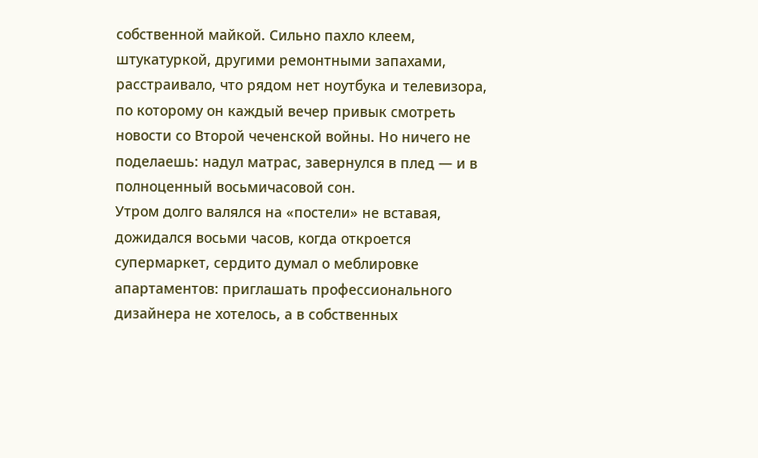собственной майкой. Сильно пахло клеем, штукатуркой, другими ремонтными запахами, расстраивало, что рядом нет ноутбука и телевизора, по которому он каждый вечер привык смотреть новости со Второй чеченской войны. Но ничего не поделаешь: надул матрас, завернулся в плед — и в полноценный восьмичасовой сон.
Утром долго валялся на «постели» не вставая, дожидался восьми часов, когда откроется супермаркет, сердито думал о меблировке апартаментов: приглашать профессионального дизайнера не хотелось, а в собственных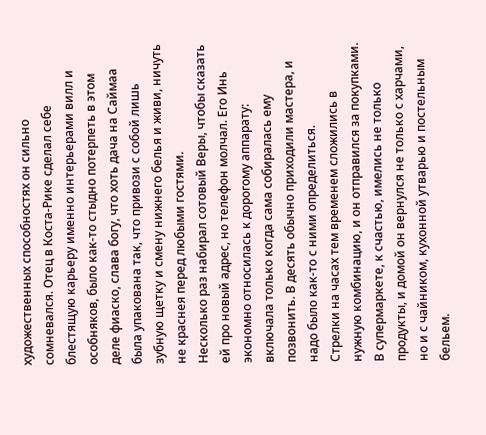художественных способностях он сильно сомневался. Отец в Коста-Рике сделал себе блестящую карьеру именно интерьерами вилл и особняков, было как-то стыдно потерпеть в этом деле фиаско, слава богу, что хоть дача на Саймаа была упакована так, что привози с собой лишь зубную щетку и смену нижнего белья и живи, ничуть не краснея перед любыми гостями.
Несколько раз набирал сотовый Веры, чтобы сказать ей про новый адрес, но телефон молчал. Его Инь экономно относилась к дорогому аппарату: включала только когда сама собиралась ему позвонить. В десять обычно приходили мастера, и надо было как-то с ними определиться.
Стрелки на часах тем временем сложились в нужную комбинацию, и он отправился за покупками. В супермаркете, к счастью, имелись не только продукты, и домой он вернулся не только с харчами, но и с чайником, кухонной утварью и постельным бельем.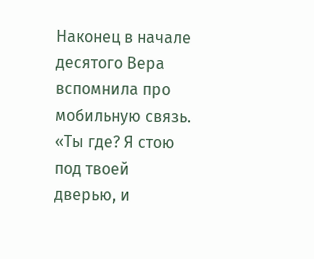Наконец в начале десятого Вера вспомнила про мобильную связь.
«Ты где? Я стою под твоей дверью, и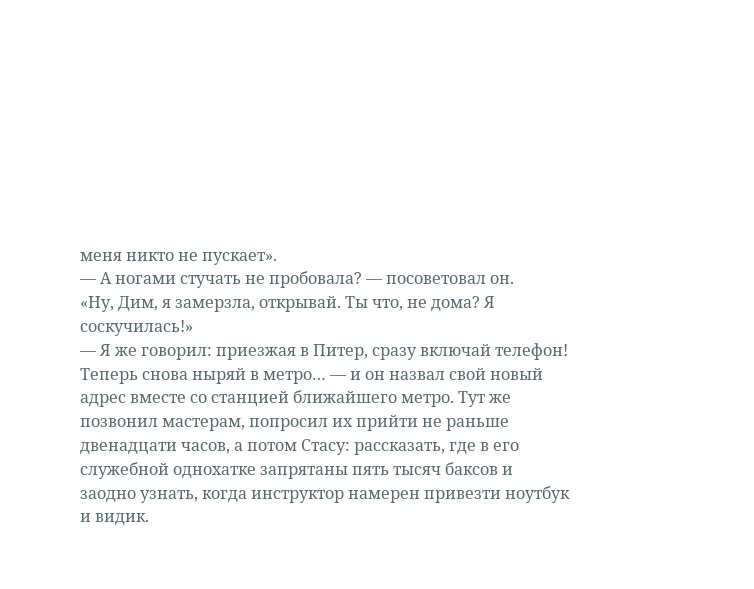меня никто не пускает».
— А ногами стучать не пробовала? — посоветовал он.
«Ну, Дим, я замерзла, открывай. Ты что, не дома? Я соскучилась!»
— Я же говорил: приезжая в Питер, сразу включай телефон! Теперь снова ныряй в метро… — и он назвал свой новый адрес вместе со станцией ближайшего метро. Тут же позвонил мастерам, попросил их прийти не раньше двенадцати часов, а потом Стасу: рассказать, где в его служебной однохатке запрятаны пять тысяч баксов и заодно узнать, когда инструктор намерен привезти ноутбук и видик.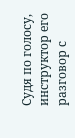Судя по голосу, инструктор его разговор с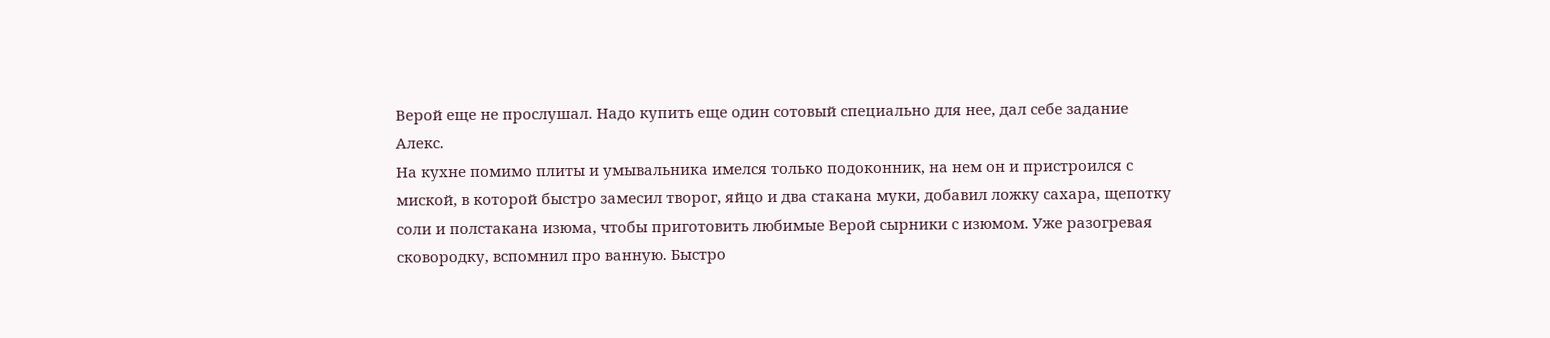Верой еще не прослушал. Надо купить еще один сотовый специально для нее, дал себе задание Алекс.
На кухне помимо плиты и умывальника имелся только подоконник, на нем он и пристроился с миской, в которой быстро замесил творог, яйцо и два стакана муки, добавил ложку сахара, щепотку соли и полстакана изюма, чтобы приготовить любимые Верой сырники с изюмом. Уже разогревая сковородку, вспомнил про ванную. Быстро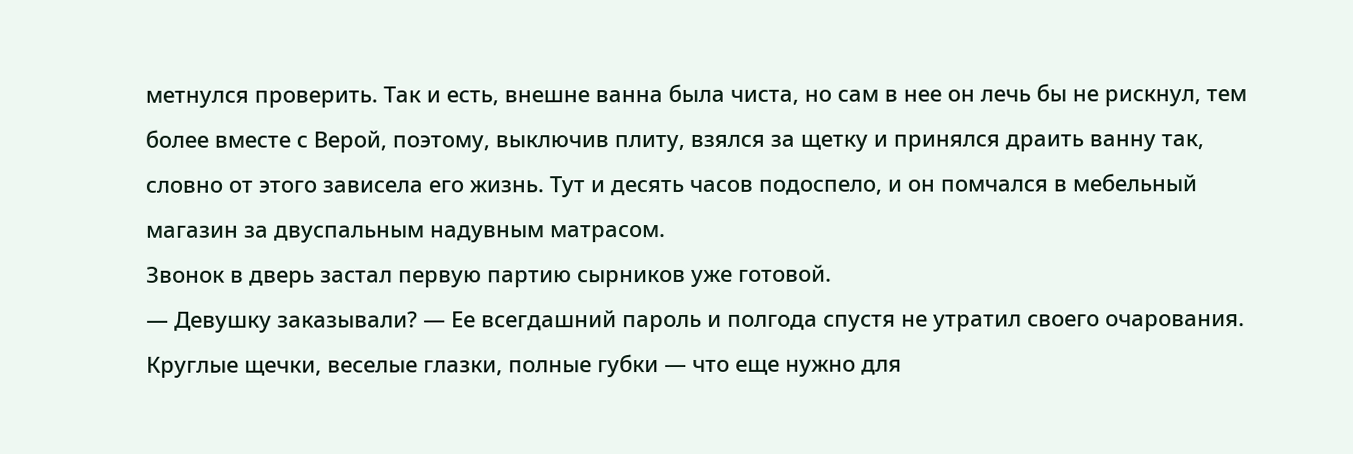метнулся проверить. Так и есть, внешне ванна была чиста, но сам в нее он лечь бы не рискнул, тем более вместе с Верой, поэтому, выключив плиту, взялся за щетку и принялся драить ванну так, словно от этого зависела его жизнь. Тут и десять часов подоспело, и он помчался в мебельный магазин за двуспальным надувным матрасом.
Звонок в дверь застал первую партию сырников уже готовой.
— Девушку заказывали? — Ее всегдашний пароль и полгода спустя не утратил своего очарования. Круглые щечки, веселые глазки, полные губки — что еще нужно для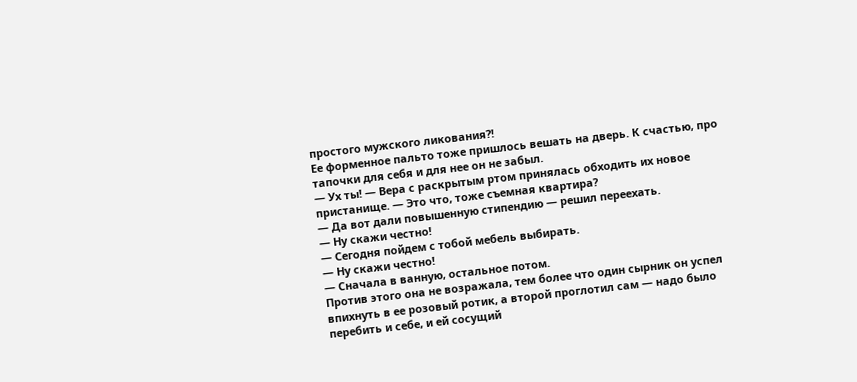простого мужского ликования?!
Ее форменное пальто тоже пришлось вешать на дверь. К счастью, про тапочки для себя и для нее он не забыл.
— Ух ты! — Вера с раскрытым ртом принялась обходить их новое пристанище. — Это что, тоже съемная квартира?
— Да вот дали повышенную стипендию — решил переехать.
— Ну скажи честно!
— Сегодня пойдем с тобой мебель выбирать.
— Ну скажи честно!
— Сначала в ванную, остальное потом.
Против этого она не возражала, тем более что один сырник он успел впихнуть в ее розовый ротик, а второй проглотил сам — надо было перебить и себе, и ей сосущий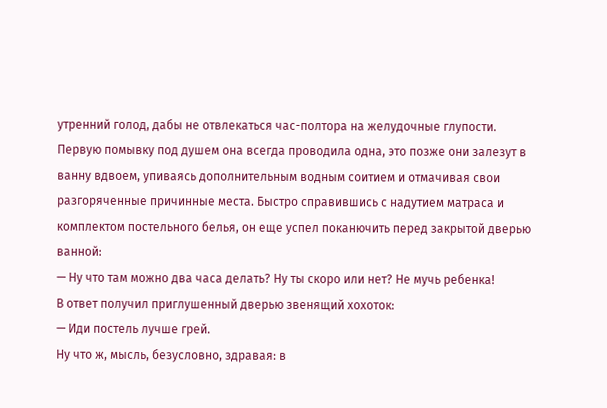утренний голод, дабы не отвлекаться час-полтора на желудочные глупости.
Первую помывку под душем она всегда проводила одна, это позже они залезут в ванну вдвоем, упиваясь дополнительным водным соитием и отмачивая свои разгоряченные причинные места. Быстро справившись с надутием матраса и комплектом постельного белья, он еще успел поканючить перед закрытой дверью ванной:
— Ну что там можно два часа делать? Ну ты скоро или нет? Не мучь ребенка!
В ответ получил приглушенный дверью звенящий хохоток:
— Иди постель лучше грей.
Ну что ж, мысль, безусловно, здравая: в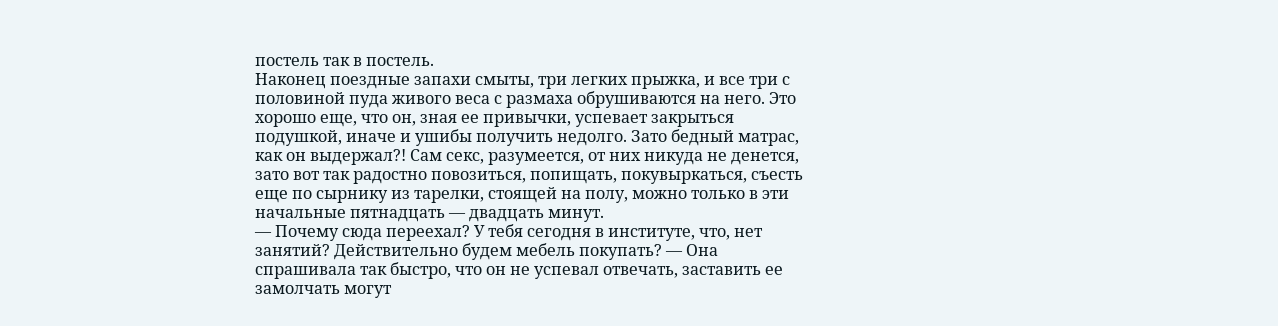постель так в постель.
Наконец поездные запахи смыты, три легких прыжка, и все три с половиной пуда живого веса с размаха обрушиваются на него. Это хорошо еще, что он, зная ее привычки, успевает закрыться подушкой, иначе и ушибы получить недолго. Зато бедный матрас, как он выдержал?! Сам секс, разумеется, от них никуда не денется, зато вот так радостно повозиться, попищать, покувыркаться, съесть еще по сырнику из тарелки, стоящей на полу, можно только в эти начальные пятнадцать — двадцать минут.
— Почему сюда переехал? У тебя сегодня в институте, что, нет занятий? Действительно будем мебель покупать? — Она спрашивала так быстро, что он не успевал отвечать, заставить ее замолчать могут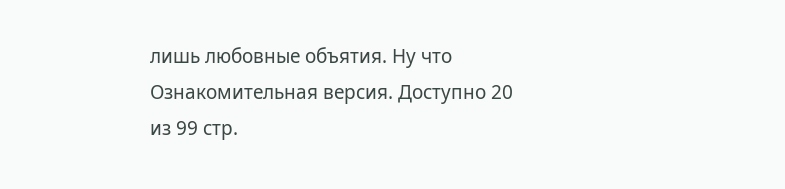лишь любовные объятия. Ну что
Ознакомительная версия. Доступно 20 из 99 стр.